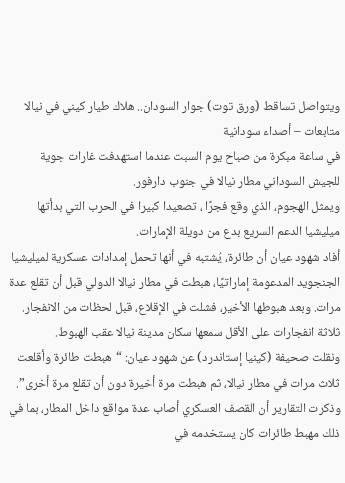ويتواصل تساقط (ورق توت) جوار السودان.. هلاك طيار كيني في نيالا
متابعات – أصداء سودانية
في ساعة مبكرة من صباح يوم السبت عندما استهدفت غارات جوية للجيش السوداني مطار نيالا في جنوب دارفور.
ويمثل الهجوم، الذي وقع فجرًا ، تصعيدا كبيرا في الحرب التي بدأتها ميليشيا الدعم السريع بدع من دويلة الإمارات.
أفاد شهود عيان أن طائرة، يُشتبه في أنها تحمل إمدادات عسكرية لميليشيا الجنجويد المدعومة إماراتيًا، هبطت في مطار نيالا الدولي قبل أن تقلع عدة مرات. وبعد هبوطها الأخير، فشلت في الإقلاع، قبل لحظات من الانفجار.
ثلاثة انفجارات على الأقل سمعها سكان مدينة نيالا عقب الهبوط.
ونقلت صحيفة (كينيا إستاندرد) عن شهود عيان: “هبطت طائرة وأقلعت ثلاث مرات في مطار نيالا، ثم هبطت مرة أخيرة دون أن تقلع مرة أخرى”.
وذكرت التقارير أن القصف العسكري أصاب عدة مواقع داخل المطار، بما في ذلك مهبط طائرات كان يستخدمه في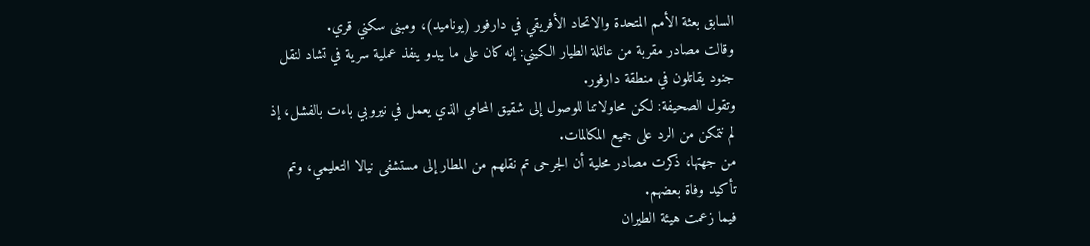السابق بعثة الأمم المتحدة والاتحاد الأفريقي في دارفور (يوناميد)، ومبنى سكني قري.
وقالت مصادر مقربة من عائلة الطيار الكيني: إنه كان على ما يبدو ينفذ عملية سرية في تشاد لنقل جنود يقاتلون في منطقة دارفور.
وتقول الصحيفة: لكن محاولاتنا للوصول إلى شقيق المحامي الذي يعمل في نيروبي باءت بالفشل، إذ لم نتمكن من الرد على جميع المكالمات.
من جهتها، ذكرت مصادر محلية أن الجرحى تم نقلهم من المطار إلى مستشفى نيالا التعليمي، وتم تأكيد وفاة بعضهم.
فيما زعمت هيئة الطيران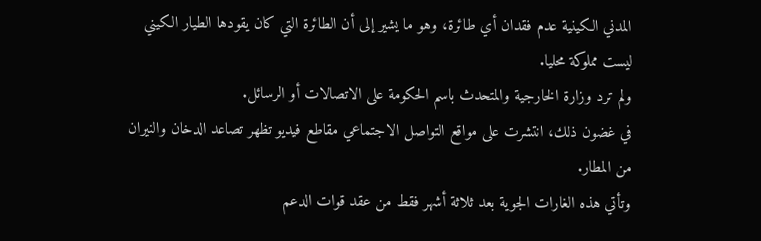المدني الكينية عدم فقدان أي طائرة، وهو ما يشير إلى أن الطائرة التي كان يقودها الطيار الكيني ليست مملوكة محليا.
ولم ترد وزارة الخارجية والمتحدث باسم الحكومة على الاتصالات أو الرسائل.
في غضون ذلك، انتشرت على مواقع التواصل الاجتماعي مقاطع فيديو تظهر تصاعد الدخان والنيران من المطار.
وتأتي هذه الغارات الجوية بعد ثلاثة أشهر فقط من عقد قوات الدعم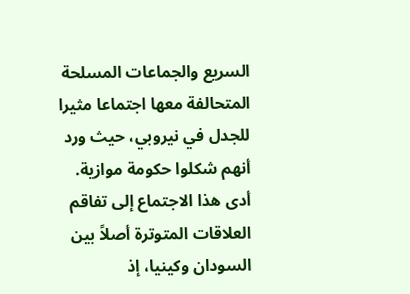السريع والجماعات المسلحة المتحالفة معها اجتماعا مثيرا للجدل في نيروبي، حيث ورد أنهم شكلوا حكومة موازية.
أدى هذا الاجتماع إلى تفاقم العلاقات المتوترة أصلاً بين السودان وكينيا، إذ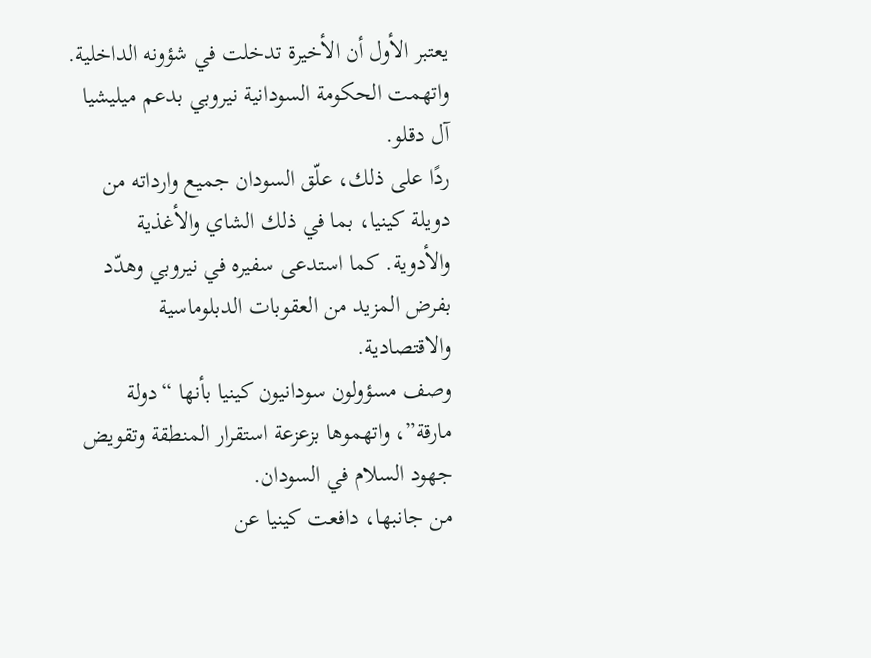يعتبر الأول أن الأخيرة تدخلت في شؤونه الداخلية. واتهمت الحكومة السودانية نيروبي بدعم ميليشيا آل دقلو.
ردًا على ذلك، علّق السودان جميع وارداته من دويلة كينيا، بما في ذلك الشاي والأغذية والأدوية. كما استدعى سفيره في نيروبي وهدّد بفرض المزيد من العقوبات الدبلوماسية والاقتصادية.
وصف مسؤولون سودانيون كينيا بأنها “دولة مارقة”، واتهموها بزعزعة استقرار المنطقة وتقويض جهود السلام في السودان.
من جانبها، دافعت كينيا عن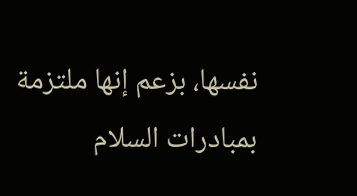نفسها، بزعم إنها ملتزمة بمبادرات السلام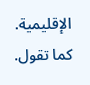الإقليمية. كما تقول.